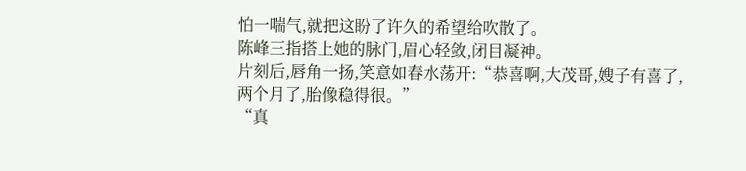怕一喘气,就把这盼了许久的希望给吹散了。
陈峰三指搭上她的脉门,眉心轻敛,闭目凝神。
片刻后,唇角一扬,笑意如春水荡开:“恭喜啊,大茂哥,嫂子有喜了,两个月了,胎像稳得很。”
“真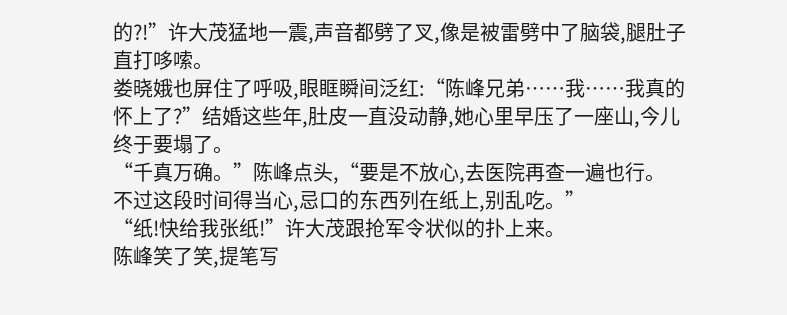的?!”许大茂猛地一震,声音都劈了叉,像是被雷劈中了脑袋,腿肚子直打哆嗦。
娄晓娥也屏住了呼吸,眼眶瞬间泛红:“陈峰兄弟……我……我真的怀上了?”结婚这些年,肚皮一直没动静,她心里早压了一座山,今儿终于要塌了。
“千真万确。”陈峰点头,“要是不放心,去医院再查一遍也行。
不过这段时间得当心,忌口的东西列在纸上,别乱吃。”
“纸!快给我张纸!”许大茂跟抢军令状似的扑上来。
陈峰笑了笑,提笔写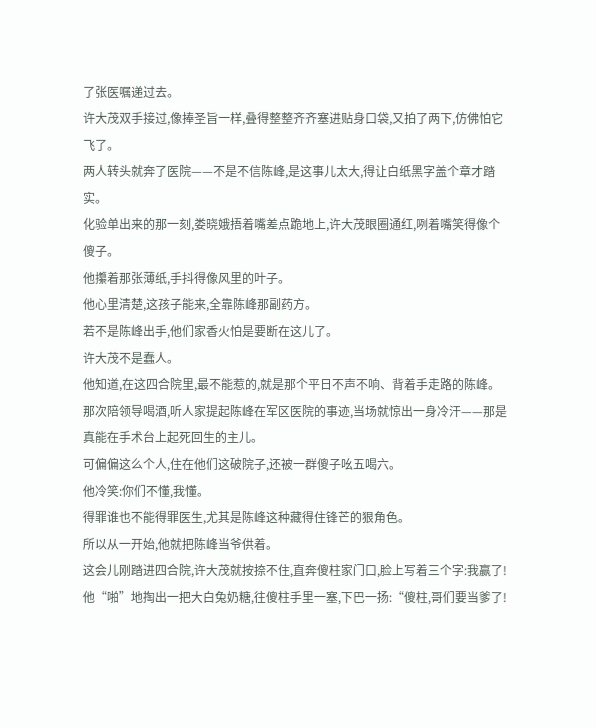了张医嘱递过去。
许大茂双手接过,像捧圣旨一样,叠得整整齐齐塞进贴身口袋,又拍了两下,仿佛怕它飞了。
两人转头就奔了医院——不是不信陈峰,是这事儿太大,得让白纸黑字盖个章才踏实。
化验单出来的那一刻,娄晓娥捂着嘴差点跪地上,许大茂眼圈通红,咧着嘴笑得像个傻子。
他攥着那张薄纸,手抖得像风里的叶子。
他心里清楚,这孩子能来,全靠陈峰那副药方。
若不是陈峰出手,他们家香火怕是要断在这儿了。
许大茂不是蠢人。
他知道,在这四合院里,最不能惹的,就是那个平日不声不响、背着手走路的陈峰。
那次陪领导喝酒,听人家提起陈峰在军区医院的事迹,当场就惊出一身冷汗——那是真能在手术台上起死回生的主儿。
可偏偏这么个人,住在他们这破院子,还被一群傻子吆五喝六。
他冷笑:你们不懂,我懂。
得罪谁也不能得罪医生,尤其是陈峰这种藏得住锋芒的狠角色。
所以从一开始,他就把陈峰当爷供着。
这会儿刚踏进四合院,许大茂就按捺不住,直奔傻柱家门口,脸上写着三个字:我赢了!
他“啪”地掏出一把大白兔奶糖,往傻柱手里一塞,下巴一扬:“傻柱,哥们要当爹了!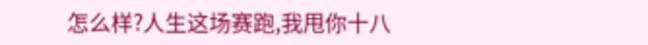怎么样?人生这场赛跑,我甩你十八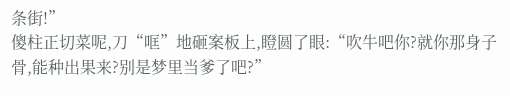条街!”
傻柱正切菜呢,刀“哐”地砸案板上,瞪圆了眼:“吹牛吧你?就你那身子骨,能种出果来?别是梦里当爹了吧?”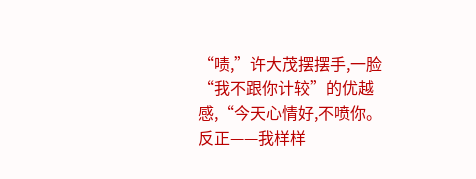“啧,”许大茂摆摆手,一脸“我不跟你计较”的优越感,“今天心情好,不喷你。
反正——我样样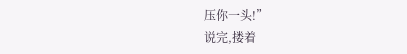压你一头!”
说完,搂着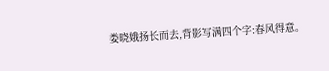娄晓娥扬长而去,背影写满四个字:春风得意。